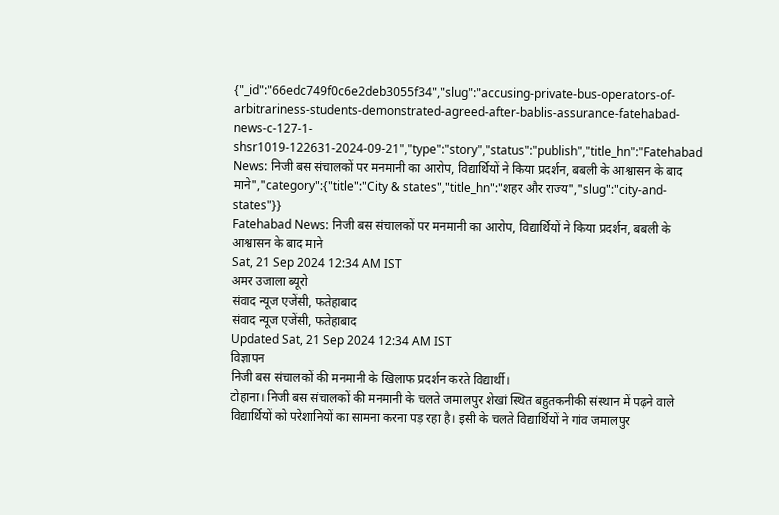{"_id":"66edc749f0c6e2deb3055f34","slug":"accusing-private-bus-operators-of-arbitrariness-students-demonstrated-agreed-after-bablis-assurance-fatehabad-news-c-127-1-shsr1019-122631-2024-09-21","type":"story","status":"publish","title_hn":"Fatehabad News: निजी बस संचालकों पर मनमानी का आरोप, विद्यार्थियों ने किया प्रदर्शन, बबली के आश्वासन के बाद माने","category":{"title":"City & states","title_hn":"शहर और राज्य","slug":"city-and-states"}}
Fatehabad News: निजी बस संचालकों पर मनमानी का आरोप, विद्यार्थियों ने किया प्रदर्शन, बबली के आश्वासन के बाद माने
Sat, 21 Sep 2024 12:34 AM IST
अमर उजाला ब्यूरो
संवाद न्यूज एजेंसी, फतेहाबाद
संवाद न्यूज एजेंसी, फतेहाबाद
Updated Sat, 21 Sep 2024 12:34 AM IST
विज्ञापन
निजी बस संचालकों की मनमानी के खिलाफ प्रदर्शन करते विद्यार्थी।
टोहाना। निजी बस संचालकों की मनमानी के चलते जमालपुर शेखां स्थित बहुतकनीकी संस्थान में पढ़ने वाले विद्यार्थियों को परेशानियों का सामना करना पड़ रहा है। इसी के चलते विद्यार्थियों ने गांव जमालपुर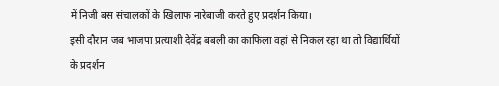में निजी बस संचालकों के खिलाफ नारेबाजी करते हुए प्रदर्शन किया।
इसी दौरान जब भाजपा प्रत्याशी देवेंद्र बबली का काफिला वहां से निकल रहा था तो विद्यार्थियों के प्रदर्शन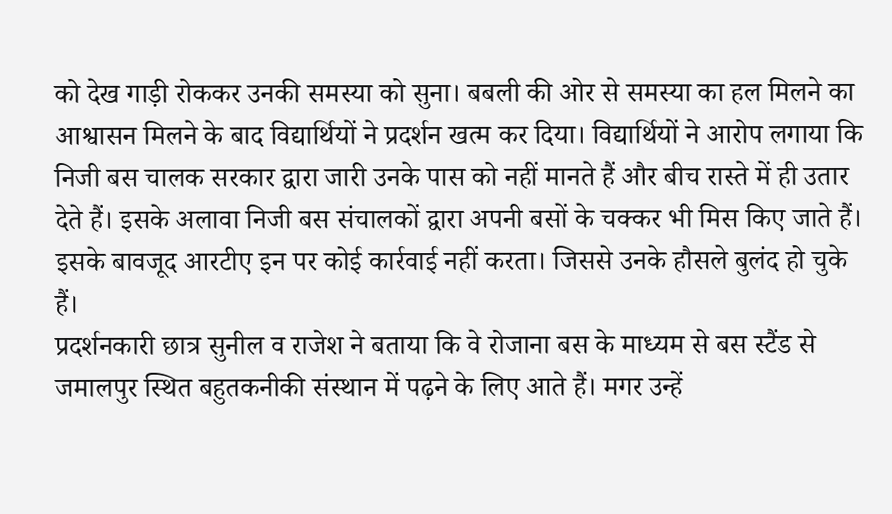को देख गाड़ी रोककर उनकी समस्या को सुना। बबली की ओर से समस्या का हल मिलने का आश्वासन मिलने के बाद विद्यार्थियों ने प्रदर्शन खत्म कर दिया। विद्यार्थियों ने आरोप लगाया कि निजी बस चालक सरकार द्वारा जारी उनके पास को नहीं मानते हैं और बीच रास्ते में ही उतार देते हैं। इसके अलावा निजी बस संचालकों द्वारा अपनी बसों के चक्कर भी मिस किए जाते हैं। इसके बावजूद आरटीए इन पर कोई कार्रवाई नहीं करता। जिससे उनके हौसले बुलंद हो चुके हैं।
प्रदर्शनकारी छात्र सुनील व राजेश ने बताया कि वे रोजाना बस के माध्यम से बस स्टैंड से जमालपुर स्थित बहुतकनीकी संस्थान में पढ़ने के लिए आते हैं। मगर उन्हें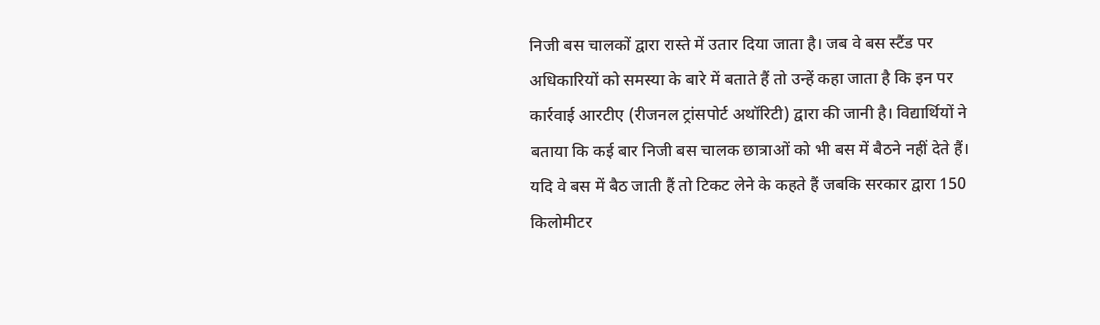निजी बस चालकों द्वारा रास्ते में उतार दिया जाता है। जब वे बस स्टैंड पर अधिकारियों को समस्या के बारे में बताते हैं तो उन्हें कहा जाता है कि इन पर कार्रवाई आरटीए (रीजनल ट्रांसपोर्ट अथॉरिटी) द्वारा की जानी है। विद्यार्थियों ने बताया कि कई बार निजी बस चालक छात्राओं को भी बस में बैठने नहीं देते हैं। यदि वे बस में बैठ जाती हैं तो टिकट लेने के कहते हैं जबकि सरकार द्वारा 150 किलोमीटर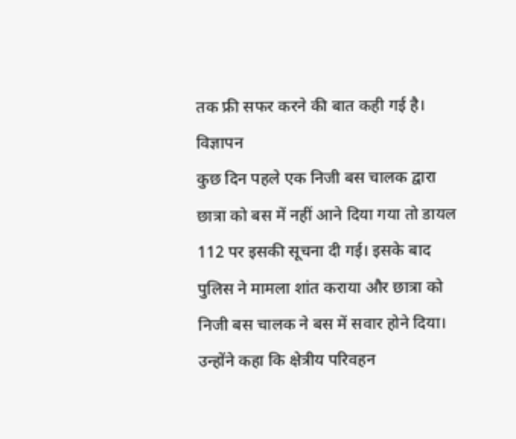तक फ्री सफर करने की बात कही गई है।
विज्ञापन
कुछ दिन पहले एक निजी बस चालक द्वारा छात्रा को बस में नहीं आने दिया गया तो डायल 112 पर इसकी सूचना दी गई। इसके बाद पुलिस ने मामला शांत कराया और छात्रा को निजी बस चालक ने बस में सवार होने दिया। उन्होंने कहा कि क्षेत्रीय परिवहन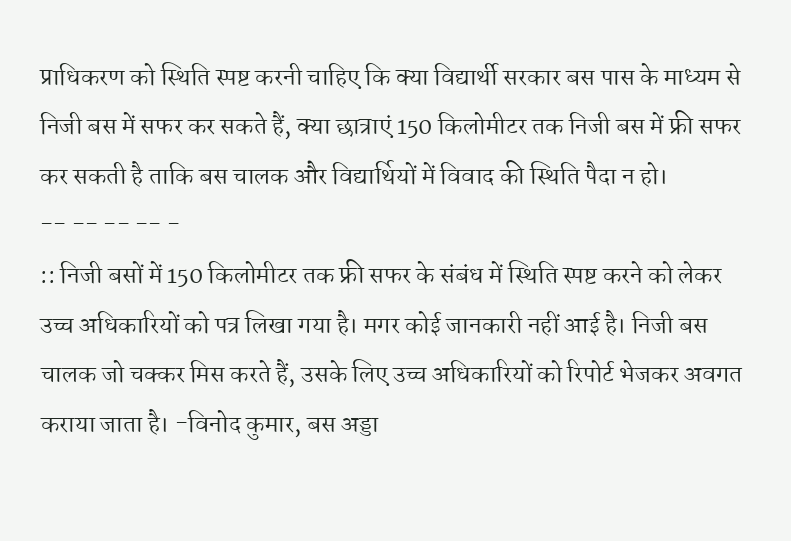प्राधिकरण को स्थिति स्पष्ट करनी चाहिए कि क्या विद्यार्थी सरकार बस पास के माध्यम से निजी बस में सफर कर सकते हैं, क्या छात्राएं 150 किलोमीटर तक निजी बस में फ्री सफर कर सकती है ताकि बस चालक और विद्यार्थियों में विवाद की स्थिति पैदा न हो।
-- -- -- -- -
:: निजी बसों में 150 किलोमीटर तक फ्री सफर के संबंध में स्थिति स्पष्ट करने को लेकर उच्च अधिकारियों को पत्र लिखा गया है। मगर कोई जानकारी नहीं आई है। निजी बस चालक जो चक्कर मिस करते हैं, उसके लिए उच्च अधिकारियों को रिपोर्ट भेजकर अवगत कराया जाता है। -विनोद कुमार, बस अड्डा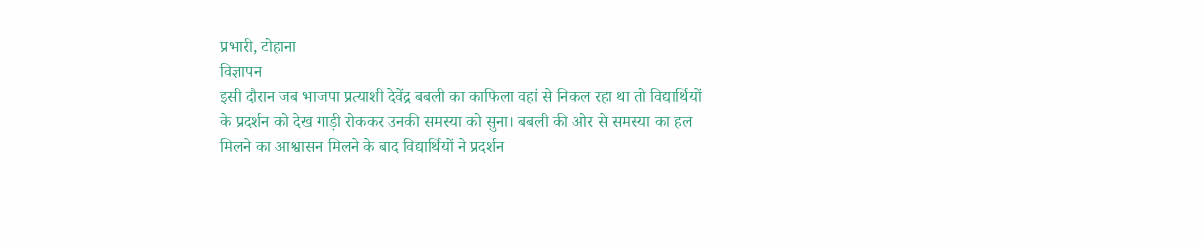प्रभारी, टोहाना
विज्ञापन
इसी दौरान जब भाजपा प्रत्याशी देवेंद्र बबली का काफिला वहां से निकल रहा था तो विद्यार्थियों के प्रदर्शन को देख गाड़ी रोककर उनकी समस्या को सुना। बबली की ओर से समस्या का हल मिलने का आश्वासन मिलने के बाद विद्यार्थियों ने प्रदर्शन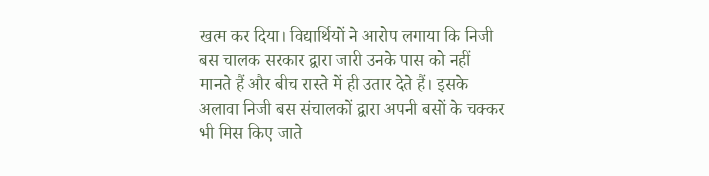खत्म कर दिया। विद्यार्थियों ने आरोप लगाया कि निजी बस चालक सरकार द्वारा जारी उनके पास को नहीं मानते हैं और बीच रास्ते में ही उतार देते हैं। इसके अलावा निजी बस संचालकों द्वारा अपनी बसों के चक्कर भी मिस किए जाते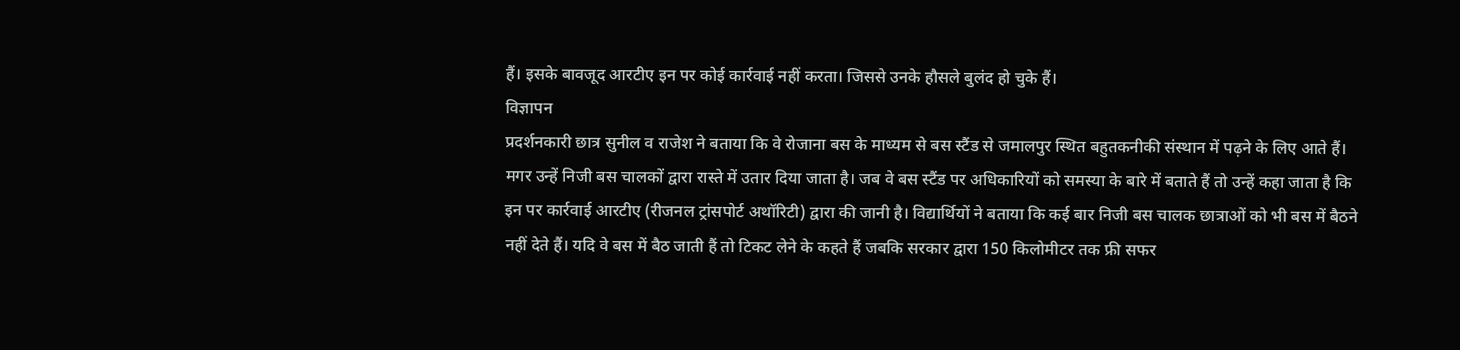हैं। इसके बावजूद आरटीए इन पर कोई कार्रवाई नहीं करता। जिससे उनके हौसले बुलंद हो चुके हैं।
विज्ञापन
प्रदर्शनकारी छात्र सुनील व राजेश ने बताया कि वे रोजाना बस के माध्यम से बस स्टैंड से जमालपुर स्थित बहुतकनीकी संस्थान में पढ़ने के लिए आते हैं। मगर उन्हें निजी बस चालकों द्वारा रास्ते में उतार दिया जाता है। जब वे बस स्टैंड पर अधिकारियों को समस्या के बारे में बताते हैं तो उन्हें कहा जाता है कि इन पर कार्रवाई आरटीए (रीजनल ट्रांसपोर्ट अथॉरिटी) द्वारा की जानी है। विद्यार्थियों ने बताया कि कई बार निजी बस चालक छात्राओं को भी बस में बैठने नहीं देते हैं। यदि वे बस में बैठ जाती हैं तो टिकट लेने के कहते हैं जबकि सरकार द्वारा 150 किलोमीटर तक फ्री सफर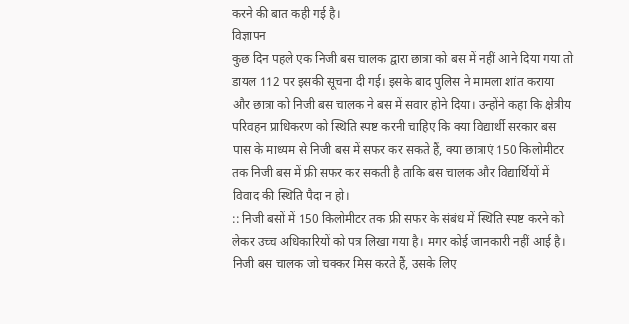करने की बात कही गई है।
विज्ञापन
कुछ दिन पहले एक निजी बस चालक द्वारा छात्रा को बस में नहीं आने दिया गया तो डायल 112 पर इसकी सूचना दी गई। इसके बाद पुलिस ने मामला शांत कराया और छात्रा को निजी बस चालक ने बस में सवार होने दिया। उन्होंने कहा कि क्षेत्रीय परिवहन प्राधिकरण को स्थिति स्पष्ट करनी चाहिए कि क्या विद्यार्थी सरकार बस पास के माध्यम से निजी बस में सफर कर सकते हैं, क्या छात्राएं 150 किलोमीटर तक निजी बस में फ्री सफर कर सकती है ताकि बस चालक और विद्यार्थियों में विवाद की स्थिति पैदा न हो।
:: निजी बसों में 150 किलोमीटर तक फ्री सफर के संबंध में स्थिति स्पष्ट करने को लेकर उच्च अधिकारियों को पत्र लिखा गया है। मगर कोई जानकारी नहीं आई है। निजी बस चालक जो चक्कर मिस करते हैं, उसके लिए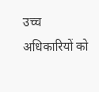उच्च अधिकारियों को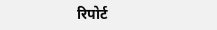रिपोर्ट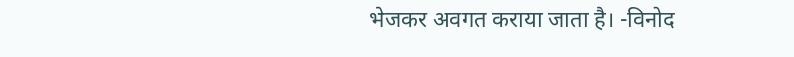भेजकर अवगत कराया जाता है। -विनोद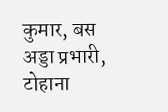कुमार, बस अड्डा प्रभारी, टोहाना